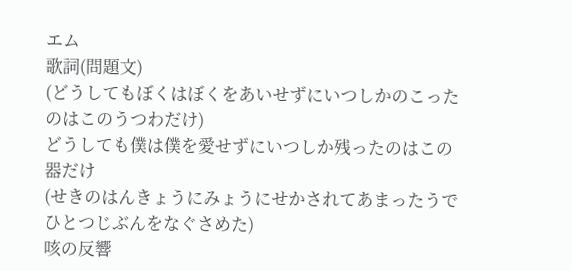エム
歌詞(問題文)
(どうしてもぼくはぼくをあいせずにいつしかのこったのはこのうつわだけ)
どうしても僕は僕を愛せずにいつしか残ったのはこの器だけ
(せきのはんきょうにみょうにせかされてあまったうでひとつじぶんをなぐさめた)
咳の反響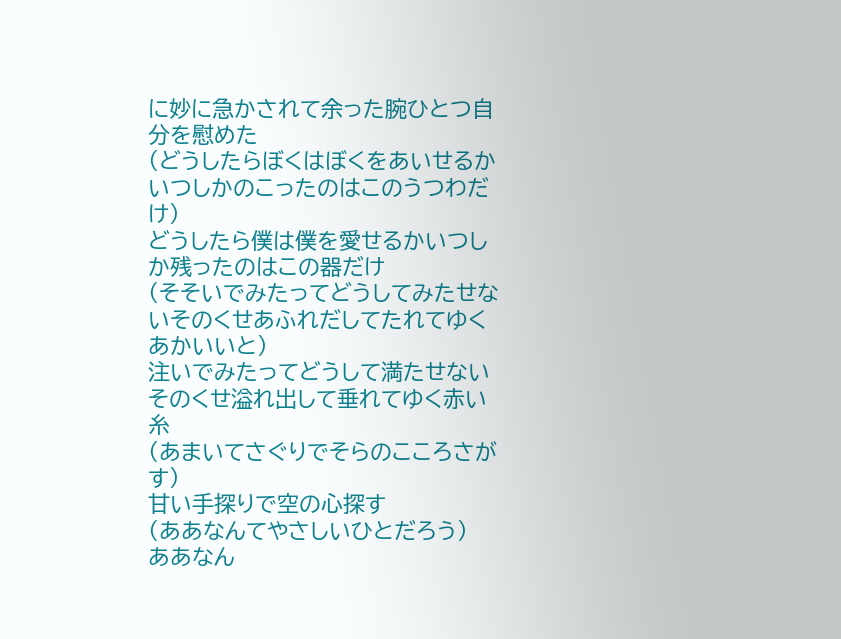に妙に急かされて余った腕ひとつ自分を慰めた
(どうしたらぼくはぼくをあいせるかいつしかのこったのはこのうつわだけ)
どうしたら僕は僕を愛せるかいつしか残ったのはこの器だけ
(そそいでみたってどうしてみたせないそのくせあふれだしてたれてゆくあかいいと)
注いでみたってどうして満たせないそのくせ溢れ出して垂れてゆく赤い糸
(あまいてさぐりでそらのこころさがす)
甘い手探りで空の心探す
(ああなんてやさしいひとだろう)
ああなん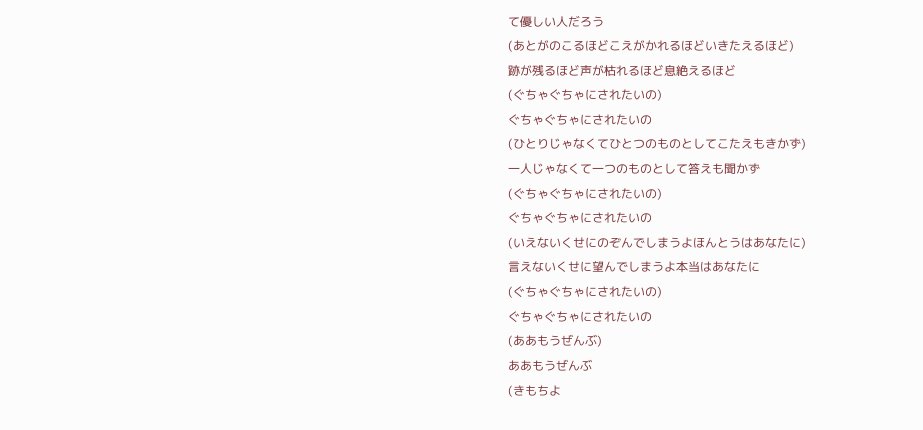て優しい人だろう
(あとがのこるほどこえがかれるほどいきたえるほど)
跡が残るほど声が枯れるほど息絶えるほど
(ぐちゃぐちゃにされたいの)
ぐちゃぐちゃにされたいの
(ひとりじゃなくてひとつのものとしてこたえもきかず)
一人じゃなくて一つのものとして答えも聞かず
(ぐちゃぐちゃにされたいの)
ぐちゃぐちゃにされたいの
(いえないくせにのぞんでしまうよほんとうはあなたに)
言えないくせに望んでしまうよ本当はあなたに
(ぐちゃぐちゃにされたいの)
ぐちゃぐちゃにされたいの
(ああもうぜんぶ)
ああもうぜんぶ
(きもちよ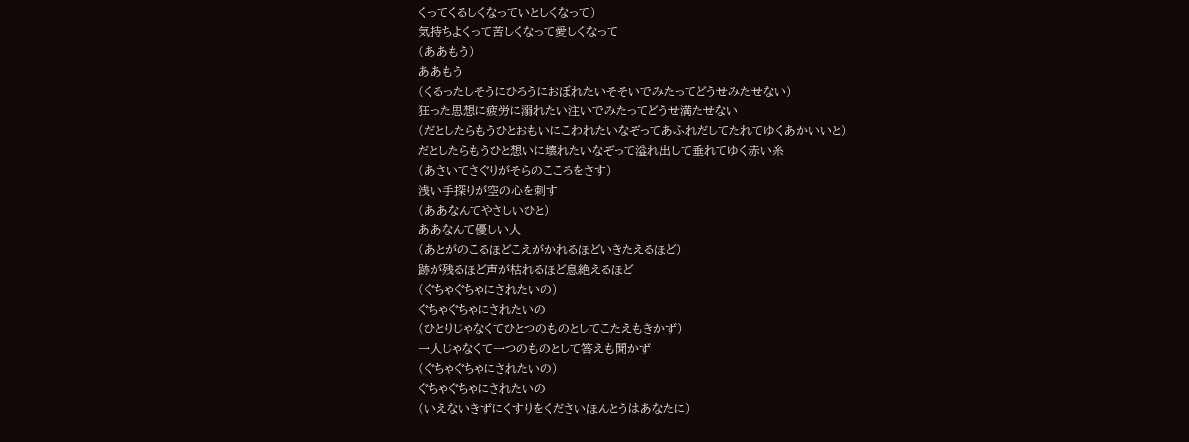くってくるしくなっていとしくなって)
気持ちよくって苦しくなって愛しくなって
(ああもう)
ああもう
(くるったしそうにひろうにおぼれたいそそいでみたってどうせみたせない)
狂った思想に疲労に溺れたい注いでみたってどうせ満たせない
(だとしたらもうひとおもいにこわれたいなぞってあふれだしてたれてゆくあかいいと)
だとしたらもうひと想いに壊れたいなぞって溢れ出して垂れてゆく赤い糸
(あさいてさぐりがそらのこころをさす)
浅い手探りが空の心を刺す
(ああなんてやさしいひと)
ああなんて優しい人
(あとがのこるほどこえがかれるほどいきたえるほど)
跡が残るほど声が枯れるほど息絶えるほど
(ぐちゃぐちゃにされたいの)
ぐちゃぐちゃにされたいの
(ひとりじゃなくてひとつのものとしてこたえもきかず)
一人じゃなくて一つのものとして答えも聞かず
(ぐちゃぐちゃにされたいの)
ぐちゃぐちゃにされたいの
(いえないきずにくすりをくださいほんとうはあなたに)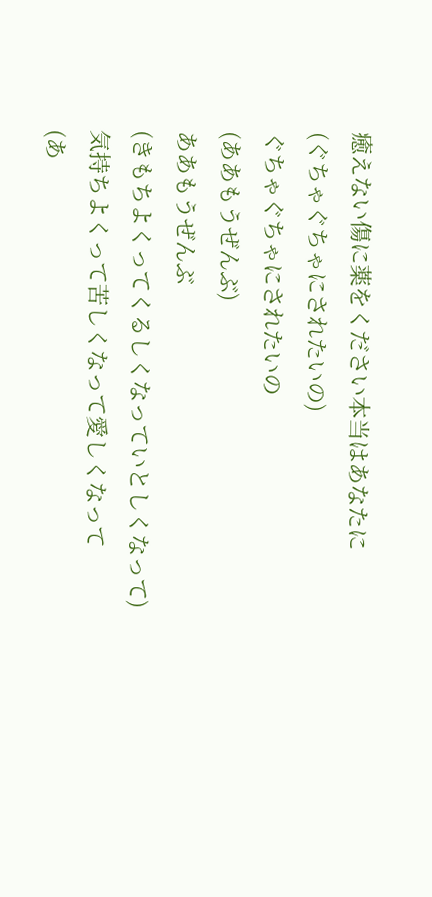癒えない傷に薬をください本当はあなたに
(ぐちゃぐちゃにされたいの)
ぐちゃぐちゃにされたいの
(ああもうぜんぶ)
ああもうぜんぶ
(きもちよくってくるしくなっていとしくなって)
気持ちよくって苦しくなって愛しくなって
(あ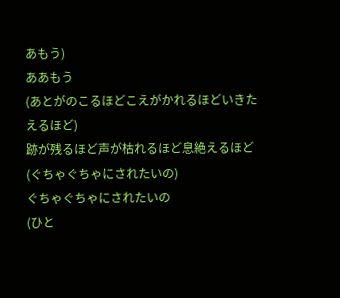あもう)
ああもう
(あとがのこるほどこえがかれるほどいきたえるほど)
跡が残るほど声が枯れるほど息絶えるほど
(ぐちゃぐちゃにされたいの)
ぐちゃぐちゃにされたいの
(ひと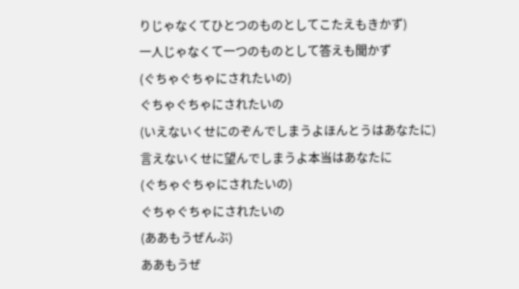りじゃなくてひとつのものとしてこたえもきかず)
一人じゃなくて一つのものとして答えも聞かず
(ぐちゃぐちゃにされたいの)
ぐちゃぐちゃにされたいの
(いえないくせにのぞんでしまうよほんとうはあなたに)
言えないくせに望んでしまうよ本当はあなたに
(ぐちゃぐちゃにされたいの)
ぐちゃぐちゃにされたいの
(ああもうぜんぶ)
ああもうぜ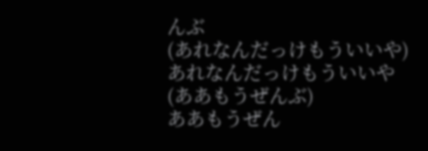んぶ
(あれなんだっけもういいや)
あれなんだっけもういいや
(ああもうぜんぶ)
ああもうぜん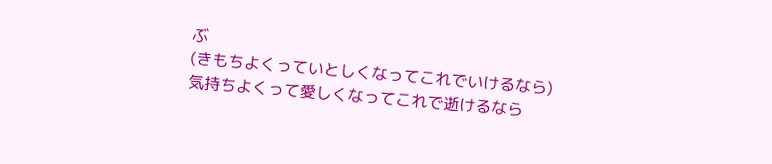ぶ
(きもちよくっていとしくなってこれでいけるなら)
気持ちよくって愛しくなってこれで逝けるなら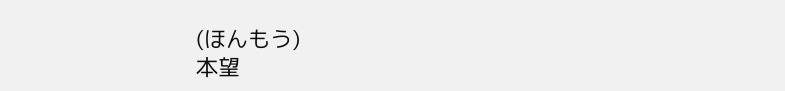(ほんもう)
本望